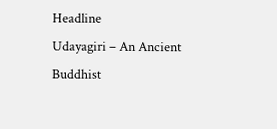Headline
Udayagiri – An Ancient Buddhist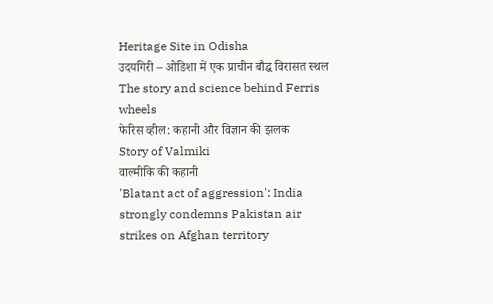Heritage Site in Odisha
उदयगिरी – ओडिशा में एक प्राचीन बौद्ध विरासत स्थल
The story and science behind Ferris wheels
फेरिस व्हील: कहानी और विज्ञान की झलक
Story of Valmiki
वाल्मीकि की कहानी
'Blatant act of aggression': India strongly condemns Pakistan air strikes on Afghan territory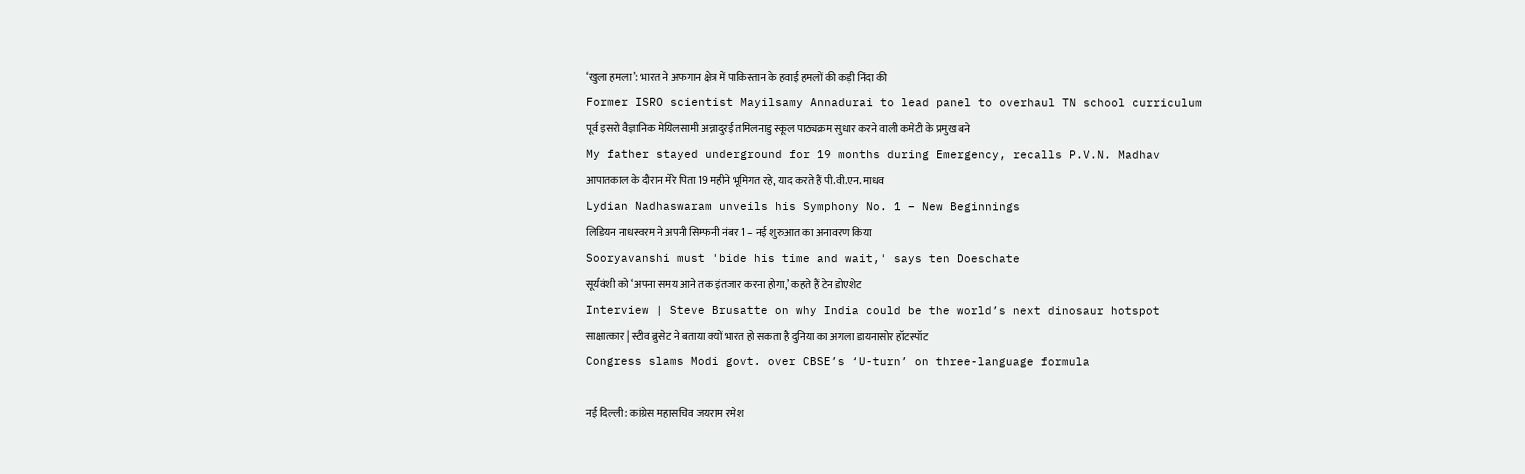‘खुला हमला’: भारत ने अफगान क्षेत्र में पाकिस्तान के हवाई हमलों की कड़ी निंदा की
Former ISRO scientist Mayilsamy Annadurai to lead panel to overhaul TN school curriculum
पूर्व इसरो वैज्ञानिक मेयिलसामी अन्नादुरई तमिलनाडु स्कूल पाठ्यक्रम सुधार करने वाली कमेटी के प्रमुख बने
My father stayed underground for 19 months during Emergency, recalls P.V.N. Madhav
आपातकाल के दौरान मेरे पिता 19 महीने भूमिगत रहे, याद करते हैं पी.वी.एन. माधव
Lydian Nadhaswaram unveils his Symphony No. 1 – New Beginnings
लिडियन नाधस्वरम ने अपनी सिम्फनी नंबर 1 – नई शुरुआत का अनावरण किया
Sooryavanshi must 'bide his time and wait,' says ten Doeschate
सूर्यवंशी को ‘अपना समय आने तक इंतजार करना होगा,’ कहते हैं टेन डोएशेट
Interview | Steve Brusatte on why India could be the world’s next dinosaur hotspot
साक्षात्कार | स्टीव ब्रुसेट ने बताया क्यों भारत हो सकता है दुनिया का अगला डायनासोर हॉटस्पॉट
Congress slams Modi govt. over CBSE’s ‘U-turn’ on three-language formula

नई दिल्ली: कांग्रेस महासचिव जयराम रमेश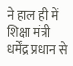ने हाल ही में शिक्षा मंत्री धर्मेंद्र प्रधान से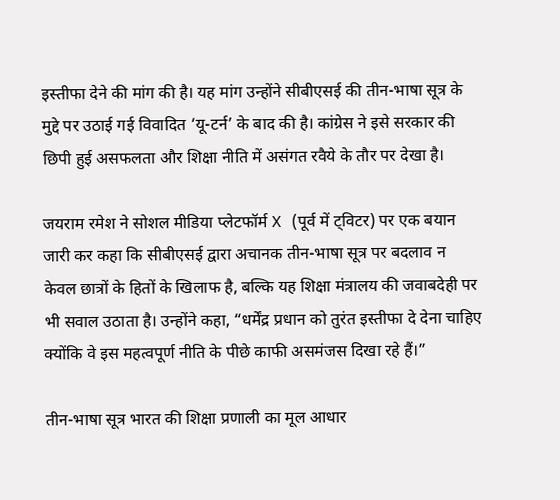इस्तीफा देने की मांग की है। यह मांग उन्होंने सीबीएसई की तीन-भाषा सूत्र के मुद्दे पर उठाई गई विवादित ‘यू-टर्न’ के बाद की है। कांग्रेस ने इसे सरकार की छिपी हुई असफलता और शिक्षा नीति में असंगत रवैये के तौर पर देखा है।

जयराम रमेश ने सोशल मीडिया प्लेटफॉर्म X (पूर्व में ट्विटर) पर एक बयान जारी कर कहा कि सीबीएसई द्वारा अचानक तीन-भाषा सूत्र पर बदलाव न केवल छात्रों के हितों के खिलाफ है, बल्कि यह शिक्षा मंत्रालय की जवाबदेही पर भी सवाल उठाता है। उन्होंने कहा, “धर्मेंद्र प्रधान को तुरंत इस्तीफा दे देना चाहिए क्योंकि वे इस महत्वपूर्ण नीति के पीछे काफी असमंजस दिखा रहे हैं।”

तीन-भाषा सूत्र भारत की शिक्षा प्रणाली का मूल आधार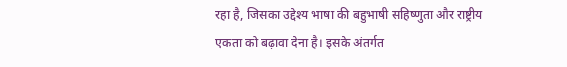रहा है, जिसका उद्देश्य भाषा की बहुभाषी सहिष्णुता और राष्ट्रीय एकता को बढ़ावा देना है। इसके अंतर्गत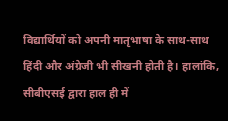विद्यार्थियों को अपनी मातृभाषा के साथ-साथ हिंदी और अंग्रेजी भी सीखनी होती है। हालांकि, सीबीएसई द्वारा हाल ही में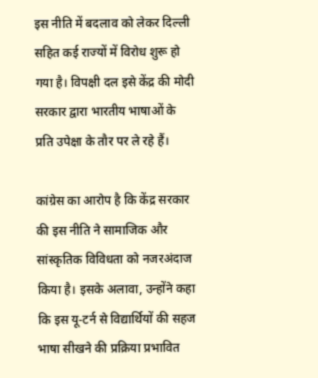इस नीति में बदलाव को लेकर दिल्ली सहित कई राज्यों में विरोध शुरू हो गया है। विपक्षी दल इसे केंद्र की मोदी सरकार द्वारा भारतीय भाषाओं के प्रति उपेक्षा के तौर पर ले रहे हैं।

कांग्रेस का आरोप है कि केंद्र सरकार की इस नीति ने सामाजिक और सांस्कृतिक विविधता को नजरअंदाज किया है। इसके अलावा, उन्होंने कहा कि इस यू-टर्न से विद्यार्थियों की सहज भाषा सीखने की प्रक्रिया प्रभावित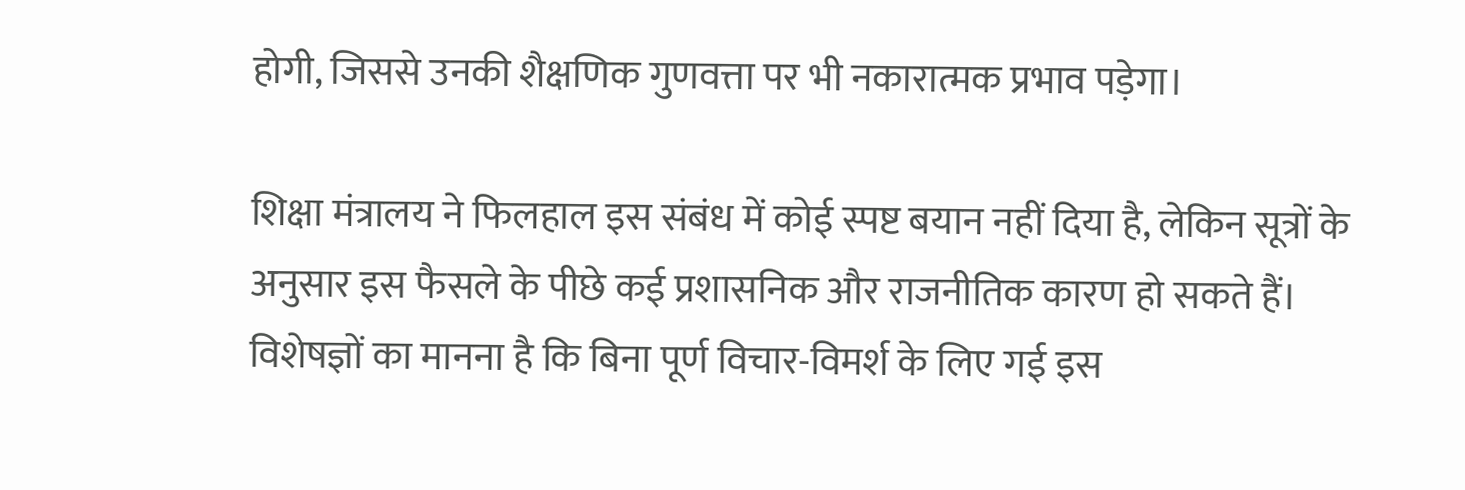होगी, जिससे उनकी शैक्षणिक गुणवत्ता पर भी नकारात्मक प्रभाव पड़ेगा।

शिक्षा मंत्रालय ने फिलहाल इस संबंध में कोई स्पष्ट बयान नहीं दिया है, लेकिन सूत्रों के अनुसार इस फैसले के पीछे कई प्रशासनिक और राजनीतिक कारण हो सकते हैं। विशेषज्ञों का मानना है कि बिना पूर्ण विचार-विमर्श के लिए गई इस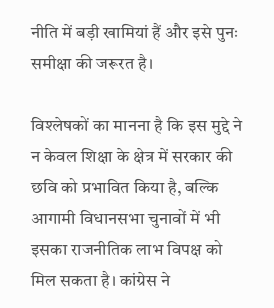नीति में बड़ी खामियां हैं और इसे पुनः समीक्षा की जरूरत है।

विश्लेषकों का मानना है कि इस मुद्दे ने न केवल शिक्षा के क्षेत्र में सरकार की छवि को प्रभावित किया है, बल्कि आगामी विधानसभा चुनावों में भी इसका राजनीतिक लाभ विपक्ष को मिल सकता है। कांग्रेस ने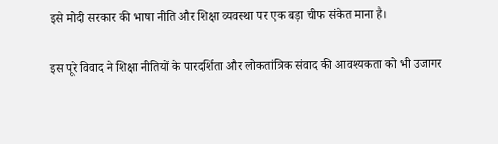इसे मोदी सरकार की भाषा नीति और शिक्षा व्यवस्था पर एक बड़ा चीफ संकेत माना है।

इस पूरे विवाद ने शिक्षा नीतियों के पारदर्शिता और लोकतांत्रिक संवाद की आवश्यकता को भी उजागर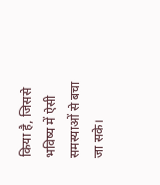किया है, जिससे भविष्य में ऐसी समस्याओं से बचा जा सके।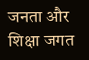जनता और शिक्षा जगत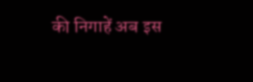की निगाहें अब इस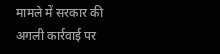मामले में सरकार की अगली कार्रवाई पर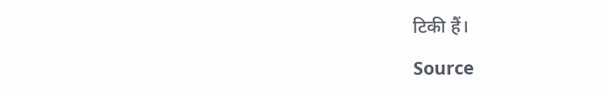टिकी हैं।

Source